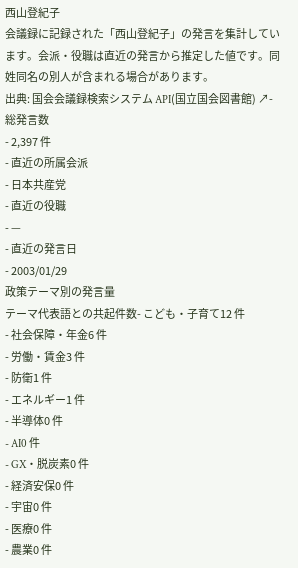西山登紀子
会議録に記録された「西山登紀子」の発言を集計しています。会派・役職は直近の発言から推定した値です。同姓同名の別人が含まれる場合があります。
出典: 国会会議録検索システム API(国立国会図書館) ↗- 総発言数
- 2,397 件
- 直近の所属会派
- 日本共産党
- 直近の役職
- —
- 直近の発言日
- 2003/01/29
政策テーマ別の発言量
テーマ代表語との共起件数- こども・子育て12 件
- 社会保障・年金6 件
- 労働・賃金3 件
- 防衛1 件
- エネルギー1 件
- 半導体0 件
- AI0 件
- GX・脱炭素0 件
- 経済安保0 件
- 宇宙0 件
- 医療0 件
- 農業0 件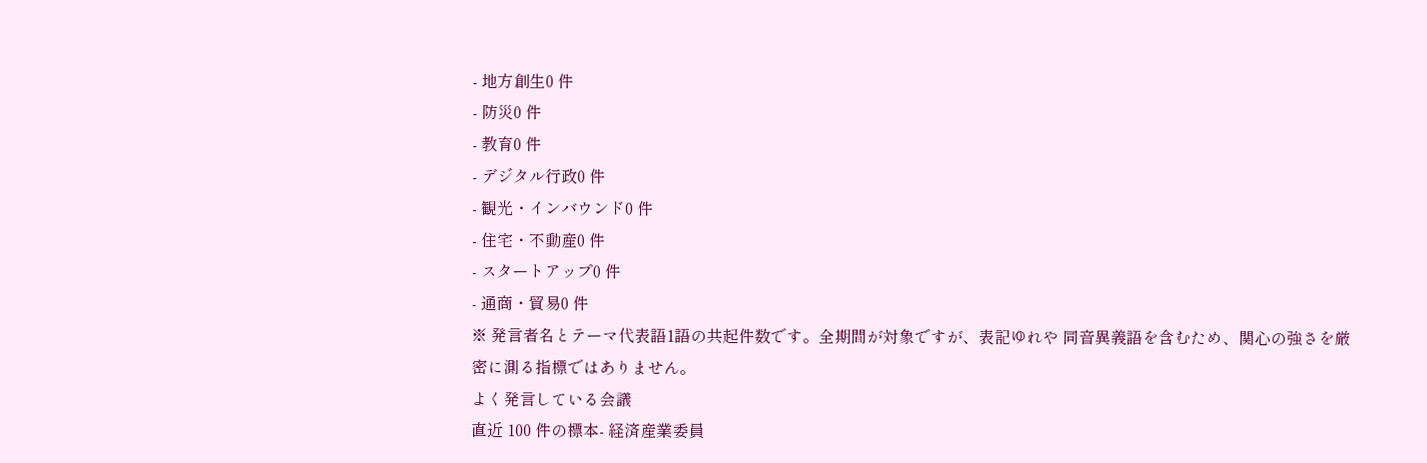- 地方創生0 件
- 防災0 件
- 教育0 件
- デジタル行政0 件
- 観光・インバウンド0 件
- 住宅・不動産0 件
- スタートアップ0 件
- 通商・貿易0 件
※ 発言者名とテーマ代表語1語の共起件数です。全期間が対象ですが、表記ゆれや 同音異義語を含むため、関心の強さを厳密に測る指標ではありません。
よく発言している会議
直近 100 件の標本- 経済産業委員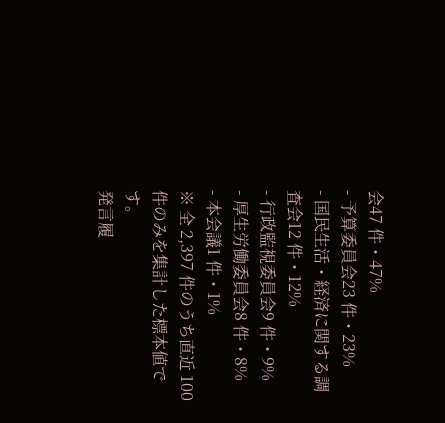会47 件・47%
- 予算委員会23 件・23%
- 国民生活・経済に関する調査会12 件・12%
- 行政監視委員会9 件・9%
- 厚生労働委員会8 件・8%
- 本会議1 件・1%
※ 全 2,397 件のうち直近 100 件のみを集計した標本値です。
発言履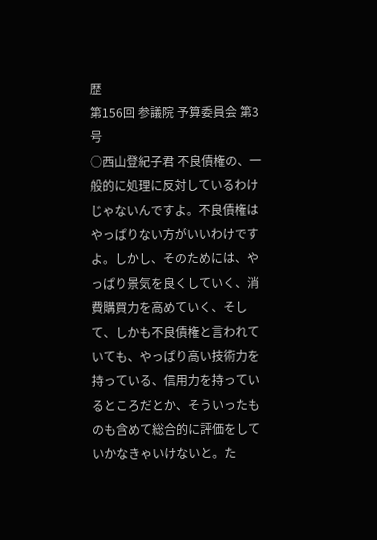歴
第156回 参議院 予算委員会 第3号
○西山登紀子君 不良債権の、一般的に処理に反対しているわけじゃないんですよ。不良債権はやっぱりない方がいいわけですよ。しかし、そのためには、やっぱり景気を良くしていく、消費購買力を高めていく、そして、しかも不良債権と言われていても、やっぱり高い技術力を持っている、信用力を持っているところだとか、そういったものも含めて総合的に評価をしていかなきゃいけないと。た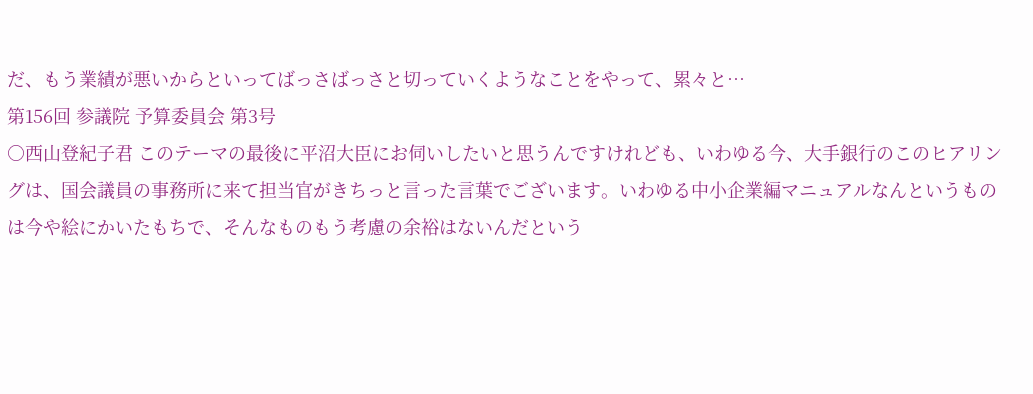だ、もう業績が悪いからといってばっさばっさと切っていくようなことをやって、累々と…
第156回 参議院 予算委員会 第3号
○西山登紀子君 このテーマの最後に平沼大臣にお伺いしたいと思うんですけれども、いわゆる今、大手銀行のこのヒアリングは、国会議員の事務所に来て担当官がきちっと言った言葉でございます。いわゆる中小企業編マニュアルなんというものは今や絵にかいたもちで、そんなものもう考慮の余裕はないんだという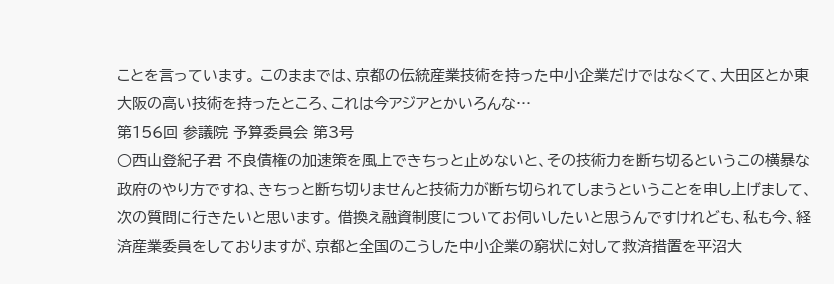ことを言っています。 このままでは、京都の伝統産業技術を持った中小企業だけではなくて、大田区とか東大阪の高い技術を持ったところ、これは今アジアとかいろんな…
第156回 参議院 予算委員会 第3号
○西山登紀子君 不良債権の加速策を風上できちっと止めないと、その技術力を断ち切るというこの横暴な政府のやり方ですね、きちっと断ち切りませんと技術力が断ち切られてしまうということを申し上げまして、次の質問に行きたいと思います。 借換え融資制度についてお伺いしたいと思うんですけれども、私も今、経済産業委員をしておりますが、京都と全国のこうした中小企業の窮状に対して救済措置を平沼大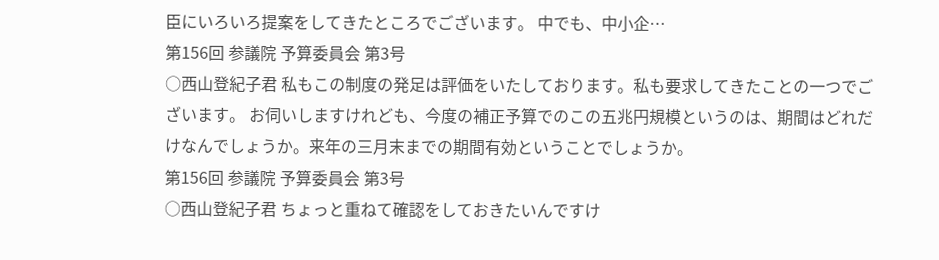臣にいろいろ提案をしてきたところでございます。 中でも、中小企…
第156回 参議院 予算委員会 第3号
○西山登紀子君 私もこの制度の発足は評価をいたしております。私も要求してきたことの一つでございます。 お伺いしますけれども、今度の補正予算でのこの五兆円規模というのは、期間はどれだけなんでしょうか。来年の三月末までの期間有効ということでしょうか。
第156回 参議院 予算委員会 第3号
○西山登紀子君 ちょっと重ねて確認をしておきたいんですけ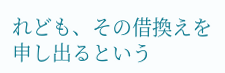れども、その借換えを申し出るという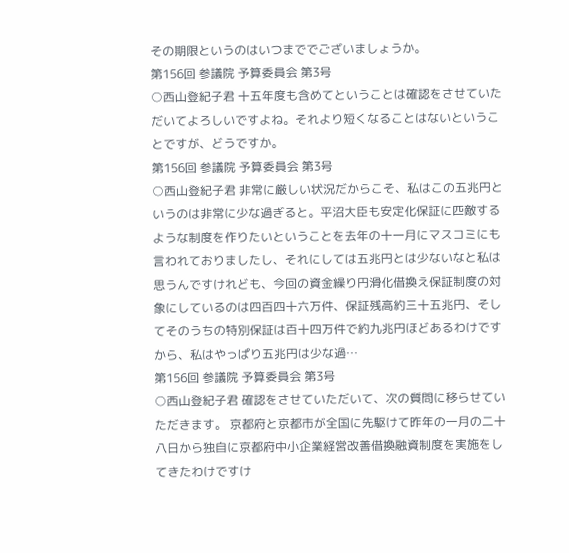その期限というのはいつまででございましょうか。
第156回 参議院 予算委員会 第3号
○西山登紀子君 十五年度も含めてということは確認をさせていただいてよろしいですよね。それより短くなることはないということですが、どうですか。
第156回 参議院 予算委員会 第3号
○西山登紀子君 非常に厳しい状況だからこそ、私はこの五兆円というのは非常に少な過ぎると。平沼大臣も安定化保証に匹敵するような制度を作りたいということを去年の十一月にマスコミにも言われておりましたし、それにしては五兆円とは少ないなと私は思うんですけれども、今回の資金繰り円滑化借換え保証制度の対象にしているのは四百四十六万件、保証残高約三十五兆円、そしてそのうちの特別保証は百十四万件で約九兆円ほどあるわけですから、私はやっぱり五兆円は少な過…
第156回 参議院 予算委員会 第3号
○西山登紀子君 確認をさせていただいて、次の質問に移らせていただきます。 京都府と京都市が全国に先駆けて昨年の一月の二十八日から独自に京都府中小企業経営改善借換融資制度を実施をしてきたわけですけ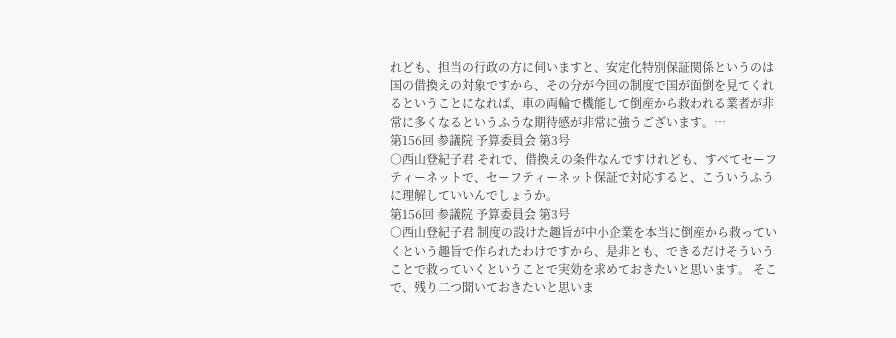れども、担当の行政の方に伺いますと、安定化特別保証関係というのは国の借換えの対象ですから、その分が今回の制度で国が面倒を見てくれるということになれば、車の両輪で機能して倒産から救われる業者が非常に多くなるというふうな期待感が非常に強うございます。…
第156回 参議院 予算委員会 第3号
○西山登紀子君 それで、借換えの条件なんですけれども、すべてセーフティーネットで、セーフティーネット保証で対応すると、こういうふうに理解していいんでしょうか。
第156回 参議院 予算委員会 第3号
○西山登紀子君 制度の設けた趣旨が中小企業を本当に倒産から救っていくという趣旨で作られたわけですから、是非とも、できるだけそういうことで救っていくということで実効を求めておきたいと思います。 そこで、残り二つ聞いておきたいと思いま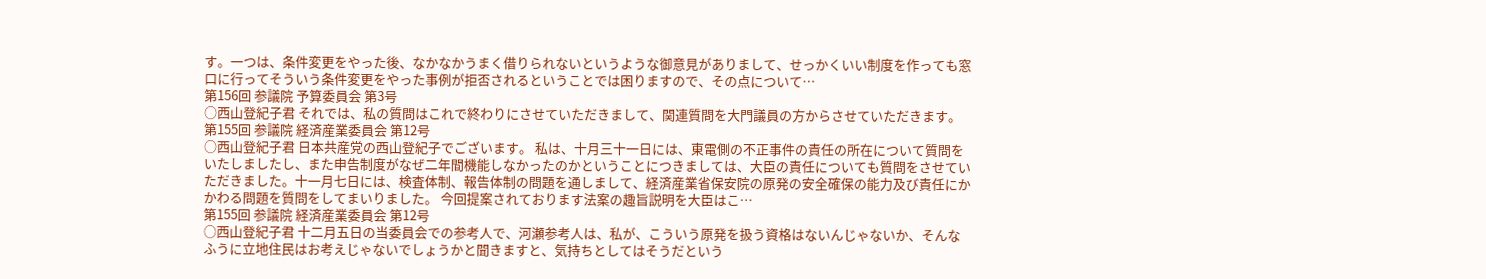す。一つは、条件変更をやった後、なかなかうまく借りられないというような御意見がありまして、せっかくいい制度を作っても窓口に行ってそういう条件変更をやった事例が拒否されるということでは困りますので、その点について…
第156回 参議院 予算委員会 第3号
○西山登紀子君 それでは、私の質問はこれで終わりにさせていただきまして、関連質問を大門議員の方からさせていただきます。
第155回 参議院 経済産業委員会 第12号
○西山登紀子君 日本共産党の西山登紀子でございます。 私は、十月三十一日には、東電側の不正事件の責任の所在について質問をいたしましたし、また申告制度がなぜ二年間機能しなかったのかということにつきましては、大臣の責任についても質問をさせていただきました。十一月七日には、検査体制、報告体制の問題を通しまして、経済産業省保安院の原発の安全確保の能力及び責任にかかわる問題を質問をしてまいりました。 今回提案されております法案の趣旨説明を大臣はこ…
第155回 参議院 経済産業委員会 第12号
○西山登紀子君 十二月五日の当委員会での参考人で、河瀬参考人は、私が、こういう原発を扱う資格はないんじゃないか、そんなふうに立地住民はお考えじゃないでしょうかと聞きますと、気持ちとしてはそうだという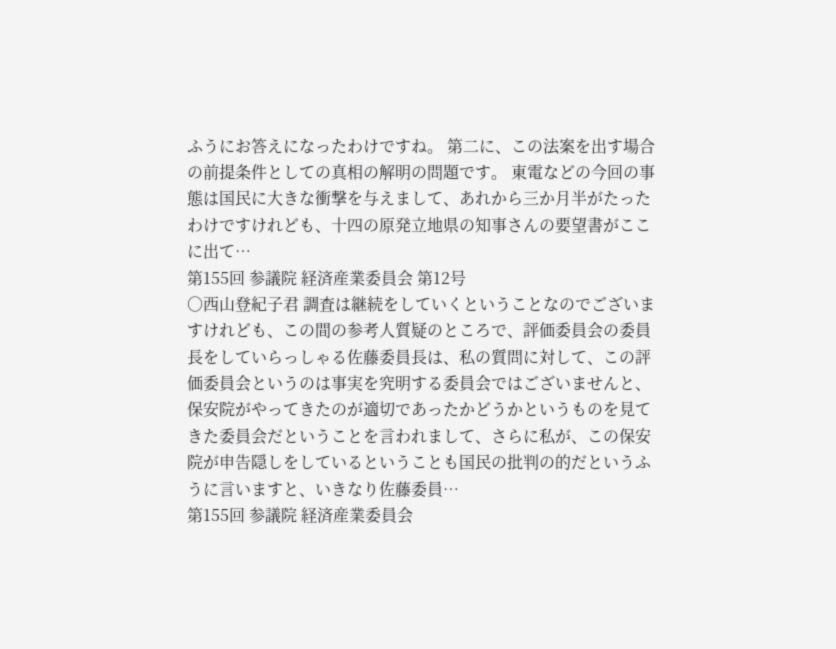ふうにお答えになったわけですね。 第二に、この法案を出す場合の前提条件としての真相の解明の問題です。 東電などの今回の事態は国民に大きな衝撃を与えまして、あれから三か月半がたったわけですけれども、十四の原発立地県の知事さんの要望書がここに出て…
第155回 参議院 経済産業委員会 第12号
○西山登紀子君 調査は継続をしていくということなのでございますけれども、この間の参考人質疑のところで、評価委員会の委員長をしていらっしゃる佐藤委員長は、私の質問に対して、この評価委員会というのは事実を究明する委員会ではございませんと、保安院がやってきたのが適切であったかどうかというものを見てきた委員会だということを言われまして、さらに私が、この保安院が申告隠しをしているということも国民の批判の的だというふうに言いますと、いきなり佐藤委員…
第155回 参議院 経済産業委員会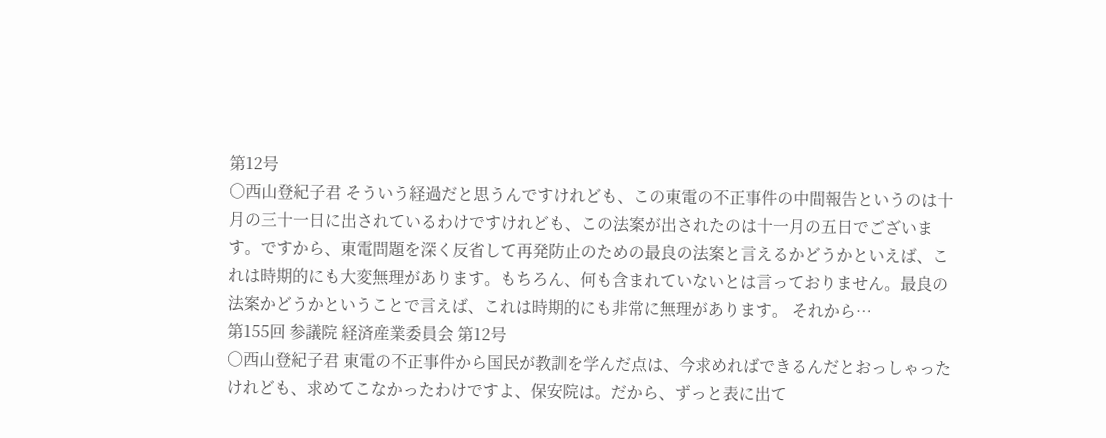第12号
○西山登紀子君 そういう経過だと思うんですけれども、この東電の不正事件の中間報告というのは十月の三十一日に出されているわけですけれども、この法案が出されたのは十一月の五日でございます。ですから、東電問題を深く反省して再発防止のための最良の法案と言えるかどうかといえば、これは時期的にも大変無理があります。もちろん、何も含まれていないとは言っておりません。最良の法案かどうかということで言えば、これは時期的にも非常に無理があります。 それから…
第155回 参議院 経済産業委員会 第12号
○西山登紀子君 東電の不正事件から国民が教訓を学んだ点は、今求めればできるんだとおっしゃったけれども、求めてこなかったわけですよ、保安院は。だから、ずっと表に出て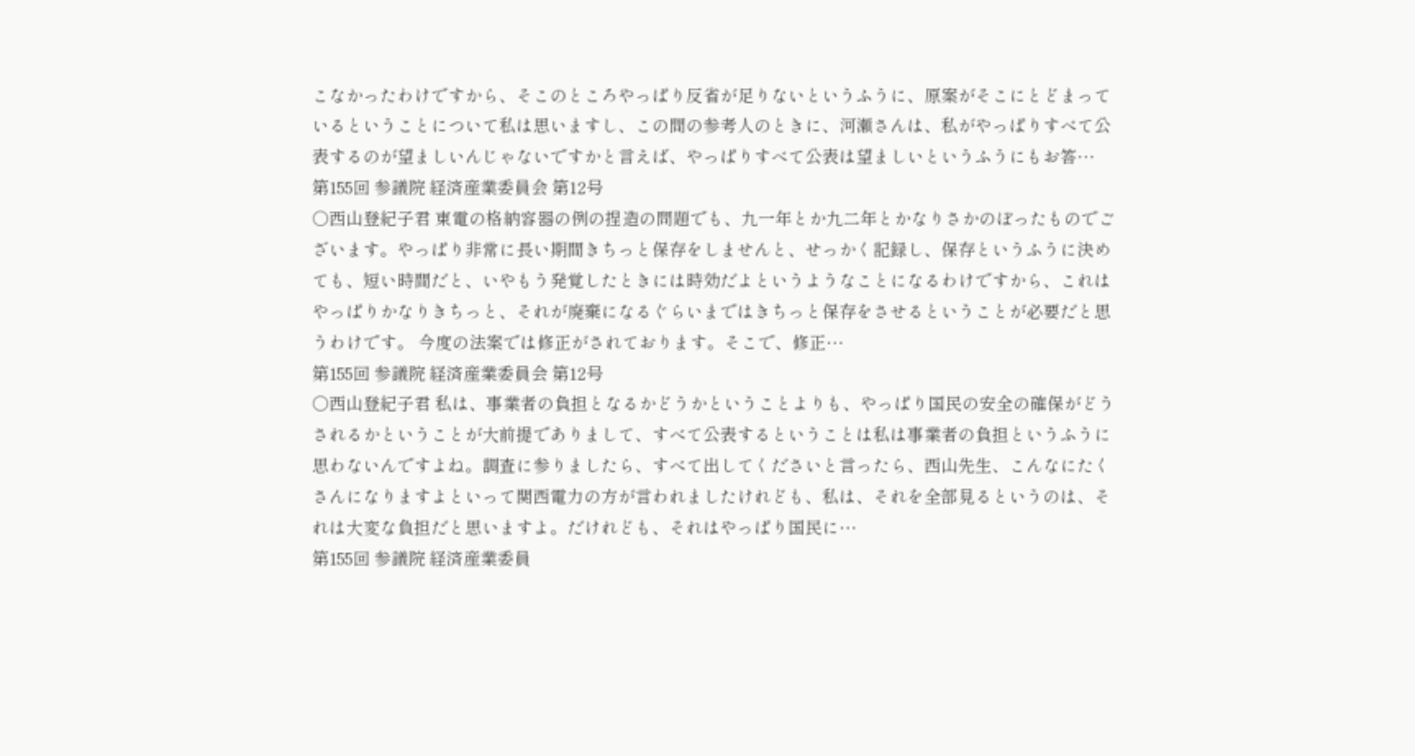こなかったわけですから、そこのところやっぱり反省が足りないというふうに、原案がそこにとどまっているということについて私は思いますし、この間の参考人のときに、河瀬さんは、私がやっぱりすべて公表するのが望ましいんじゃないですかと言えば、やっぱりすべて公表は望ましいというふうにもお答…
第155回 参議院 経済産業委員会 第12号
○西山登紀子君 東電の格納容器の例の捏造の問題でも、九一年とか九二年とかなりさかのぼったものでございます。やっぱり非常に長い期間きちっと保存をしませんと、せっかく記録し、保存というふうに決めても、短い時間だと、いやもう発覚したときには時効だよというようなことになるわけですから、これはやっぱりかなりきちっと、それが廃棄になるぐらいまではきちっと保存をさせるということが必要だと思うわけです。 今度の法案では修正がされております。そこで、修正…
第155回 参議院 経済産業委員会 第12号
○西山登紀子君 私は、事業者の負担となるかどうかということよりも、やっぱり国民の安全の確保がどうされるかということが大前提でありまして、すべて公表するということは私は事業者の負担というふうに思わないんですよね。調査に参りましたら、すべて出してくださいと言ったら、西山先生、こんなにたくさんになりますよといって関西電力の方が言われましたけれども、私は、それを全部見るというのは、それは大変な負担だと思いますよ。だけれども、それはやっぱり国民に…
第155回 参議院 経済産業委員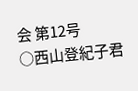会 第12号
○西山登紀子君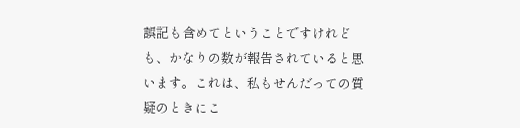誤記も含めてということですけれども、かなりの数が報告されていると思います。これは、私もせんだっての質疑のときにこ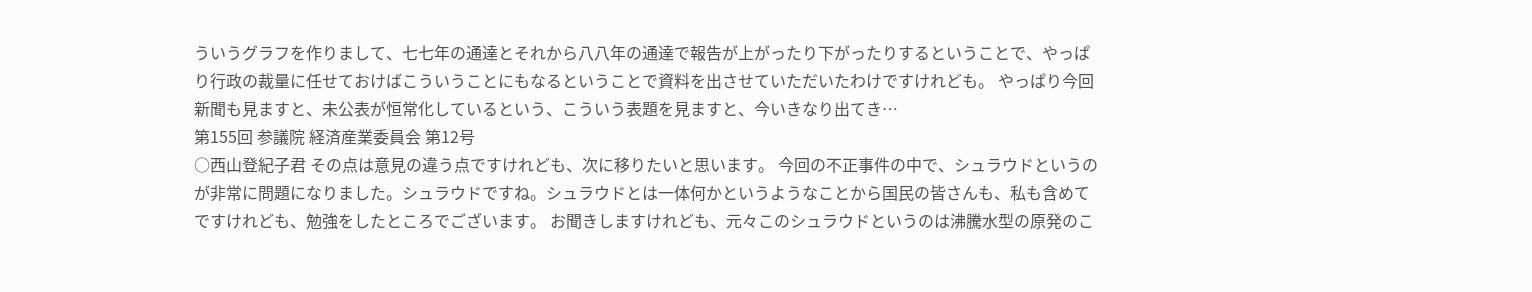ういうグラフを作りまして、七七年の通達とそれから八八年の通達で報告が上がったり下がったりするということで、やっぱり行政の裁量に任せておけばこういうことにもなるということで資料を出させていただいたわけですけれども。 やっぱり今回新聞も見ますと、未公表が恒常化しているという、こういう表題を見ますと、今いきなり出てき…
第155回 参議院 経済産業委員会 第12号
○西山登紀子君 その点は意見の違う点ですけれども、次に移りたいと思います。 今回の不正事件の中で、シュラウドというのが非常に問題になりました。シュラウドですね。シュラウドとは一体何かというようなことから国民の皆さんも、私も含めてですけれども、勉強をしたところでございます。 お聞きしますけれども、元々このシュラウドというのは沸騰水型の原発のこ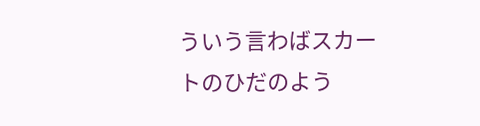ういう言わばスカートのひだのよう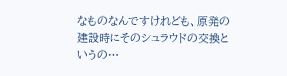なものなんですけれども、原発の建設時にそのシュラウドの交換というの…